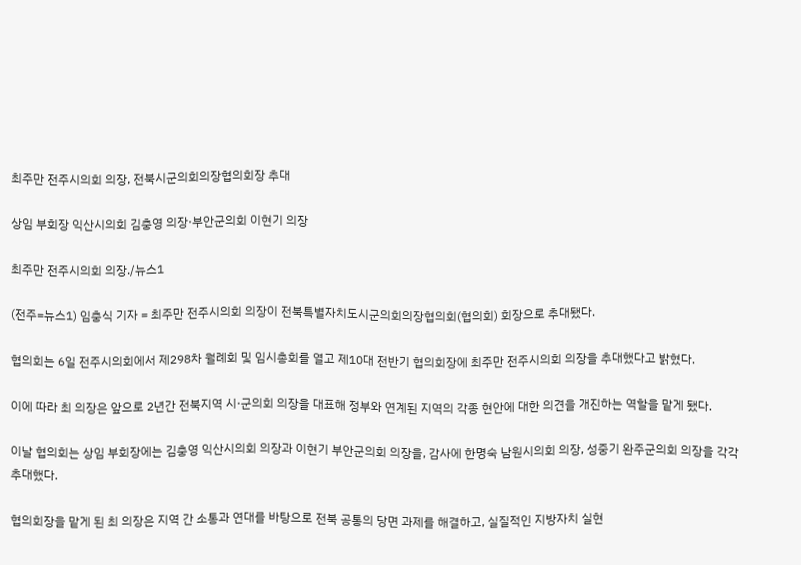최주만 전주시의회 의장, 전북시군의회의장협의회장 추대

상임 부회장 익산시의회 김충영 의장·부안군의회 이현기 의장

최주만 전주시의회 의장./뉴스1

(전주=뉴스1) 임충식 기자 = 최주만 전주시의회 의장이 전북특별자치도시군의회의장협의회(협의회) 회장으로 추대됐다.

협의회는 6일 전주시의회에서 제298차 월례회 및 임시총회를 열고 제10대 전반기 협의회장에 최주만 전주시의회 의장을 추대했다고 밝혔다.

이에 따라 최 의장은 앞으로 2년간 전북지역 시·군의회 의장을 대표해 정부와 연계된 지역의 각종 현안에 대한 의견을 개진하는 역할을 맡게 됐다.

이날 협의회는 상임 부회장에는 김충영 익산시의회 의장과 이현기 부안군의회 의장을, 감사에 한명숙 남원시의회 의장, 성중기 완주군의회 의장을 각각 추대했다.

협의회장을 맡게 된 최 의장은 지역 간 소통과 연대를 바탕으로 전북 공통의 당면 과제를 해결하고, 실질적인 지방자치 실현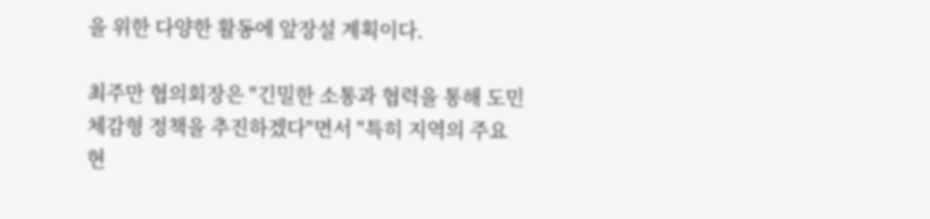을 위한 다양한 활동에 앞장설 계획이다.

최주만 협의회장은 "긴밀한 소통과 협력을 통해 도민 체감형 정책을 추진하겠다"면서 "특히 지역의 주요 현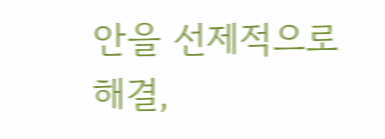안을 선제적으로 해결,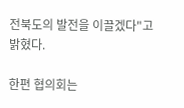전북도의 발전을 이끌겠다"고 밝혔다.

한편 협의회는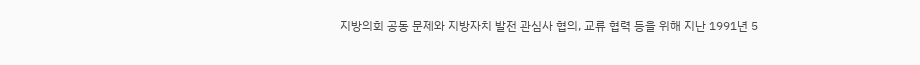지방의회 공동 문제와 지방자치 발전 관심사 협의, 교류 협력 등을 위해 지난 1991년 5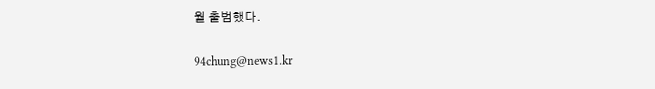월 출범했다.

94chung@news1.kr